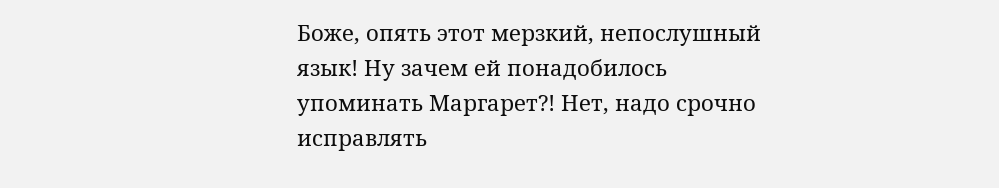Боже, опять этот мерзкий, непослушный язык! Ну зачем ей понадобилось упоминать Маргарет?! Нет, надо срочно исправлять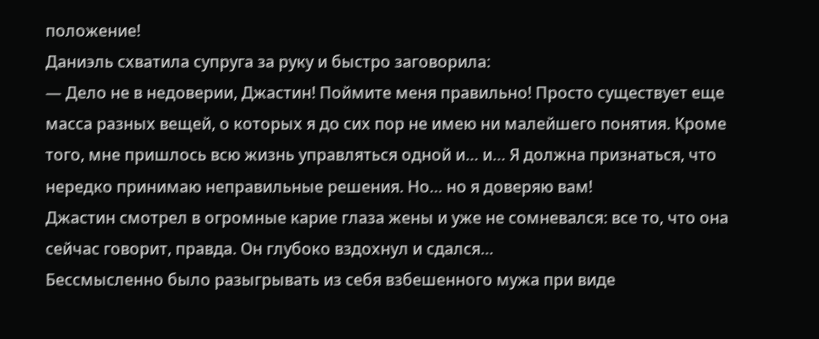положение!
Даниэль схватила супруга за руку и быстро заговорила:
— Дело не в недоверии, Джастин! Поймите меня правильно! Просто существует еще масса разных вещей, о которых я до сих пор не имею ни малейшего понятия. Кроме того, мне пришлось всю жизнь управляться одной и… и… Я должна признаться, что нередко принимаю неправильные решения. Но… но я доверяю вам!
Джастин смотрел в огромные карие глаза жены и уже не сомневался: все то, что она сейчас говорит, правда. Он глубоко вздохнул и сдался…
Бессмысленно было разыгрывать из себя взбешенного мужа при виде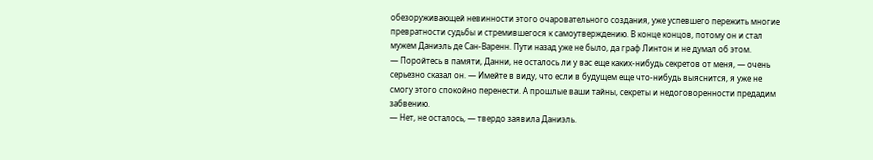обезоруживающей невинности этого очаровательного создания, уже успевшего пережить многие превратности судьбы и стремившегося к самоутверждению. В конце концов, потому он и стал мужем Даниэль де Сан-Варенн. Пути назад уже не было, да граф Линтон и не думал об этом.
— Поройтесь в памяти, Данни, не осталось ли у вас еще каких-нибудь секретов от меня, — очень серьезно сказал он. — Имейте в виду, что если в будущем еще что-нибудь выяснится, я уже не смогу этого спокойно перенести. А прошлые ваши тайны, секреты и недоговоренности предадим забвению.
— Нет, не осталось, — твердо заявила Даниэль.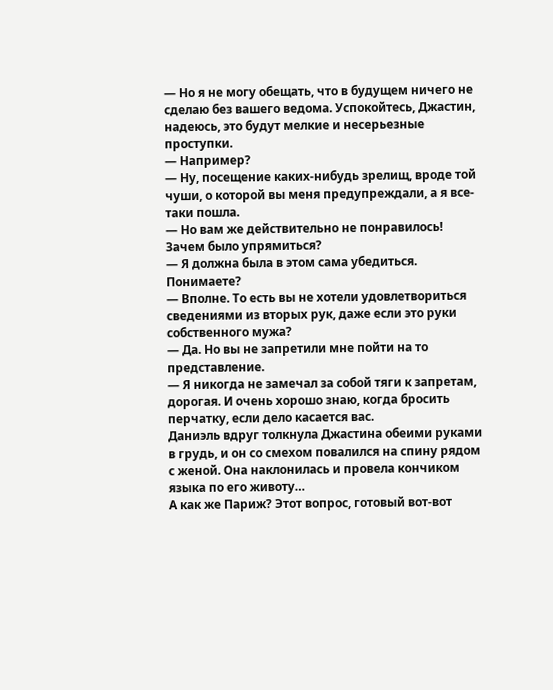— Но я не могу обещать, что в будущем ничего не сделаю без вашего ведома. Успокойтесь, Джастин, надеюсь, это будут мелкие и несерьезные проступки.
— Например?
— Ну, посещение каких-нибудь зрелищ, вроде той чуши, о которой вы меня предупреждали, а я все-таки пошла.
— Но вам же действительно не понравилось! Зачем было упрямиться?
— Я должна была в этом сама убедиться. Понимаете?
— Вполне. То есть вы не хотели удовлетвориться сведениями из вторых рук, даже если это руки собственного мужа?
— Да. Но вы не запретили мне пойти на то представление.
— Я никогда не замечал за собой тяги к запретам, дорогая. И очень хорошо знаю, когда бросить перчатку, если дело касается вас.
Даниэль вдруг толкнула Джастина обеими руками в грудь, и он со смехом повалился на спину рядом с женой. Она наклонилась и провела кончиком языка по его животу…
А как же Париж? Этот вопрос, готовый вот-вот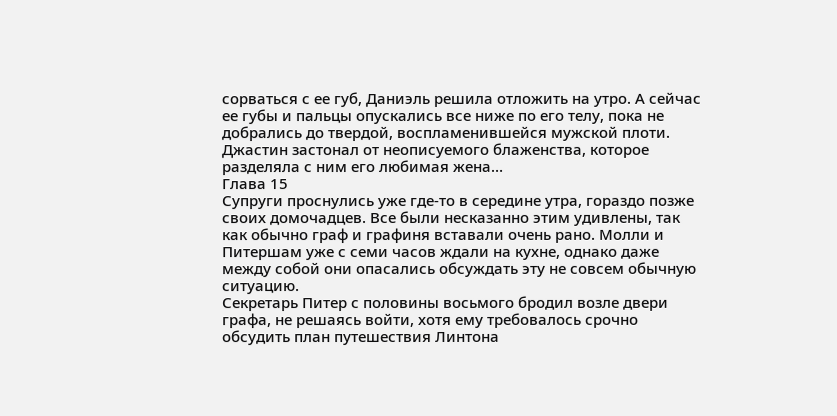сорваться с ее губ, Даниэль решила отложить на утро. А сейчас ее губы и пальцы опускались все ниже по его телу, пока не добрались до твердой, воспламенившейся мужской плоти. Джастин застонал от неописуемого блаженства, которое разделяла с ним его любимая жена…
Глава 15
Супруги проснулись уже где-то в середине утра, гораздо позже своих домочадцев. Все были несказанно этим удивлены, так как обычно граф и графиня вставали очень рано. Молли и Питершам уже с семи часов ждали на кухне, однако даже между собой они опасались обсуждать эту не совсем обычную ситуацию.
Секретарь Питер с половины восьмого бродил возле двери графа, не решаясь войти, хотя ему требовалось срочно обсудить план путешествия Линтона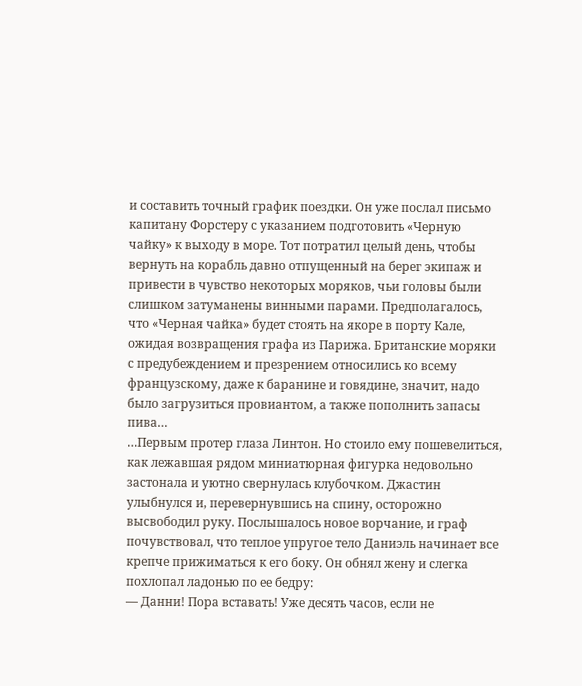и составить точный график поездки. Он уже послал письмо капитану Форстеру с указанием подготовить «Черную чайку» к выходу в море. Тот потратил целый день, чтобы вернуть на корабль давно отпущенный на берег экипаж и привести в чувство некоторых моряков, чьи головы были слишком затуманены винными парами. Предполагалось, что «Черная чайка» будет стоять на якоре в порту Кале, ожидая возвращения графа из Парижа. Британские моряки с предубеждением и презрением относились ко всему французскому, даже к баранине и говядине, значит, надо было загрузиться провиантом, а также пополнить запасы пива…
…Первым протер глаза Линтон. Но стоило ему пошевелиться, как лежавшая рядом миниатюрная фигурка недовольно застонала и уютно свернулась клубочком. Джастин улыбнулся и, перевернувшись на спину, осторожно высвободил руку. Послышалось новое ворчание, и граф почувствовал, что теплое упругое тело Даниэль начинает все крепче прижиматься к его боку. Он обнял жену и слегка похлопал ладонью по ее бедру:
— Данни! Пора вставать! Уже десять часов, если не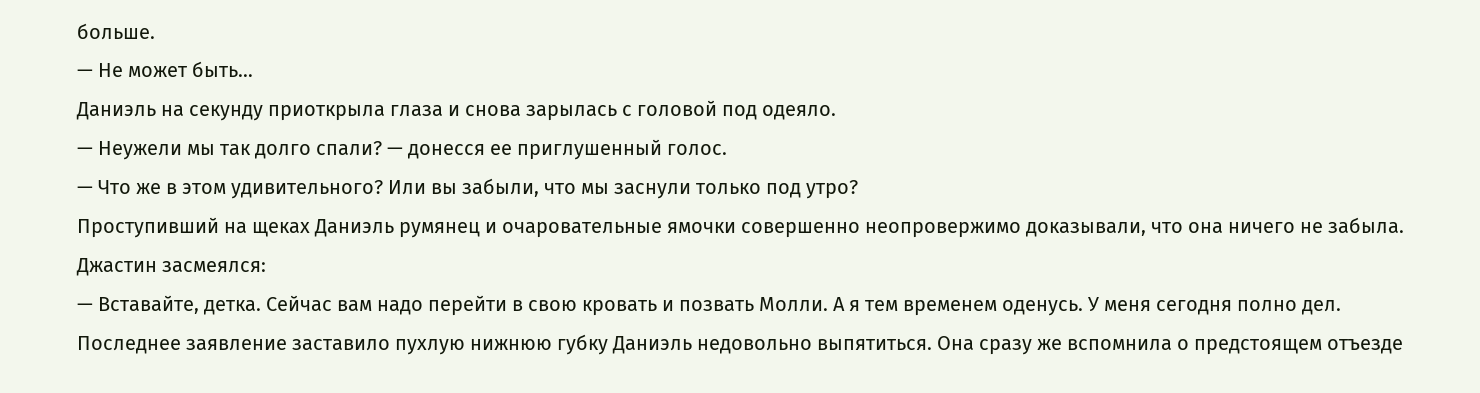больше.
— Не может быть…
Даниэль на секунду приоткрыла глаза и снова зарылась с головой под одеяло.
— Неужели мы так долго спали? — донесся ее приглушенный голос.
— Что же в этом удивительного? Или вы забыли, что мы заснули только под утро?
Проступивший на щеках Даниэль румянец и очаровательные ямочки совершенно неопровержимо доказывали, что она ничего не забыла. Джастин засмеялся:
— Вставайте, детка. Сейчас вам надо перейти в свою кровать и позвать Молли. А я тем временем оденусь. У меня сегодня полно дел.
Последнее заявление заставило пухлую нижнюю губку Даниэль недовольно выпятиться. Она сразу же вспомнила о предстоящем отъезде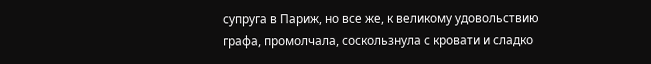супруга в Париж, но все же, к великому удовольствию графа, промолчала, соскользнула с кровати и сладко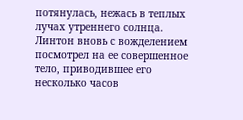потянулась, нежась в теплых лучах утреннего солнца. Линтон вновь с вожделением посмотрел на ее совершенное тело, приводившее его несколько часов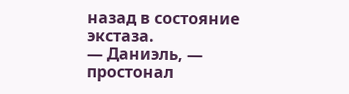назад в состояние экстаза.
— Даниэль, — простонал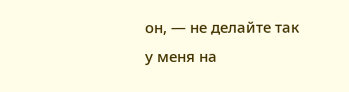он, — не делайте так у меня на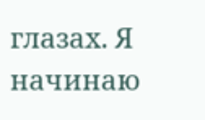глазах. Я начинаю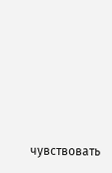чувствовать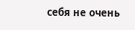себя не очень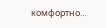комфортно…